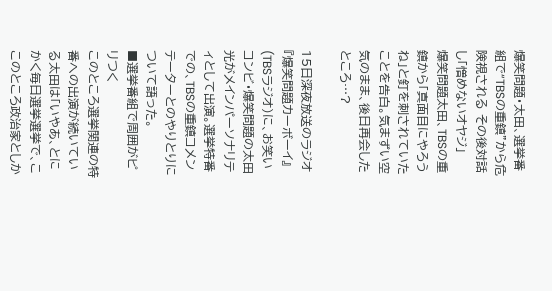爆笑問題・太田、選挙番組で“TBSの重鎮”から危険視される その後対話し「憎めないオヤジ」
爆笑問題太田、TBSの重鎮から「真面目にやろうね」と釘を刺されていたことを告白。気まずい空気のまま、後日再会したところ…?

15日深夜放送のラジオ『爆笑問題カーボーイ』(TBSラジオ)に、お笑いコンビ・爆笑問題の太田光がメインパーソナリティとして出演。選挙特番での、TBSの重鎮コメンテーターとのやりとりについて語った。
■選挙番組で周囲がピリつく
このところ選挙関連の特番への出演が続いている太田は「いやあ、とにかく毎日選挙選挙で、ここのところ政治家としか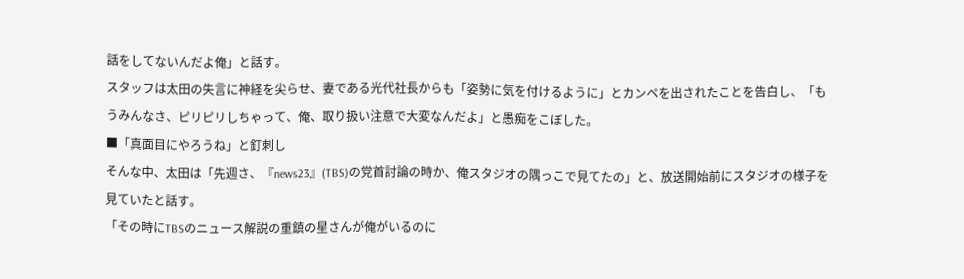話をしてないんだよ俺」と話す。
スタッフは太田の失言に神経を尖らせ、妻である光代社長からも「姿勢に気を付けるように」とカンペを出されたことを告白し、「もうみんなさ、ピリピリしちゃって、俺、取り扱い注意で大変なんだよ」と愚痴をこぼした。
■「真面目にやろうね」と釘刺し
そんな中、太田は「先週さ、『news23』(TBS)の党首討論の時か、俺スタジオの隅っこで見てたの」と、放送開始前にスタジオの様子を見ていたと話す。
「その時にTBSのニュース解説の重鎮の星さんが俺がいるのに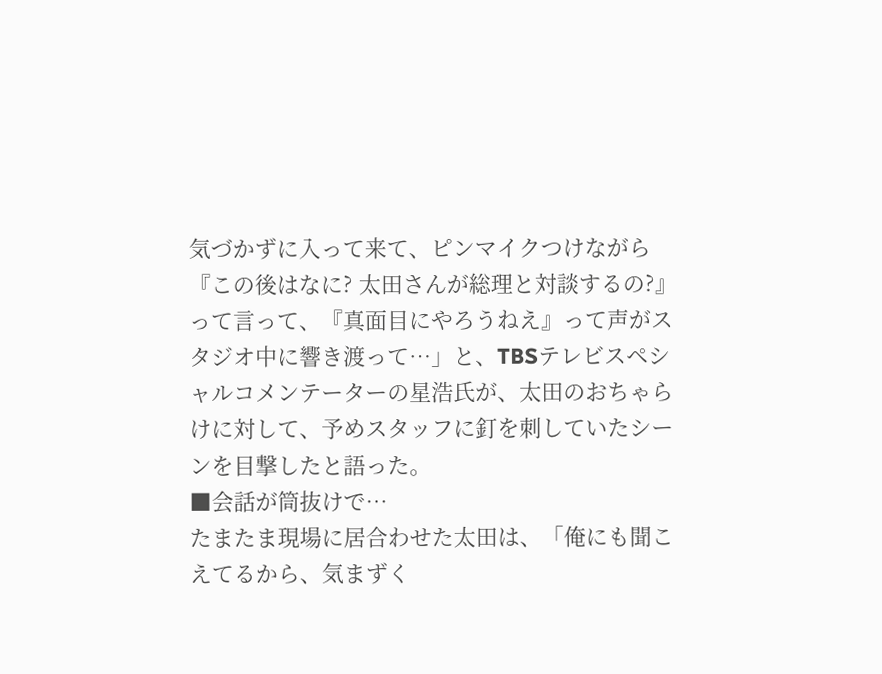気づかずに入って来て、ピンマイクつけながら『この後はなに? 太田さんが総理と対談するの?』って言って、『真面目にやろうねえ』って声がスタジオ中に響き渡って…」と、TBSテレビスペシャルコメンテーターの星浩氏が、太田のおちゃらけに対して、予めスタッフに釘を刺していたシーンを目撃したと語った。
■会話が筒抜けで…
たまたま現場に居合わせた太田は、「俺にも聞こえてるから、気まずく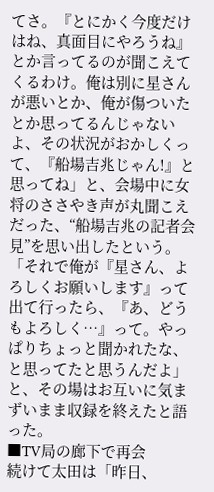てさ。『とにかく今度だけはね、真面目にやろうね』とか言ってるのが聞こえてくるわけ。俺は別に星さんが悪いとか、俺が傷ついたとか思ってるんじゃないよ、その状況がおかしくって、『船場吉兆じゃん!』と思ってね」と、会場中に女将のささやき声が丸聞こえだった、“船場吉兆の記者会見”を思い出したという。
「それで俺が『星さん、よろしくお願いします』って出て行ったら、『あ、どうもよろしく…』って。やっぱりちょっと聞かれたな、と思ってたと思うんだよ」と、その場はお互いに気まずいまま収録を終えたと語った。
■TV局の廊下で再会
続けて太田は「昨日、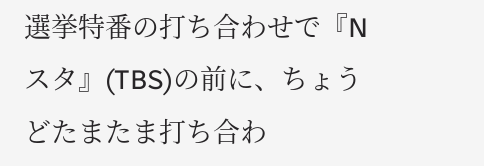選挙特番の打ち合わせで『Nスタ』(TBS)の前に、ちょうどたまたま打ち合わ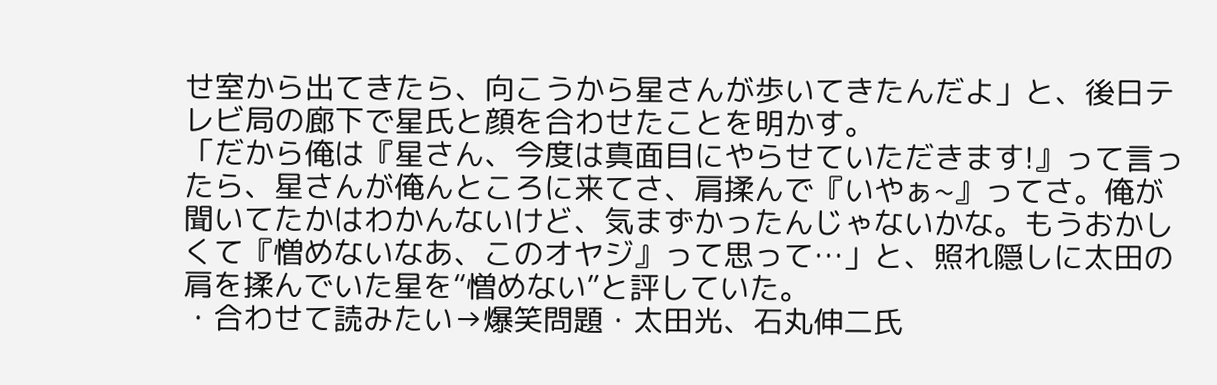せ室から出てきたら、向こうから星さんが歩いてきたんだよ」と、後日テレビ局の廊下で星氏と顔を合わせたことを明かす。
「だから俺は『星さん、今度は真面目にやらせていただきます!』って言ったら、星さんが俺んところに来てさ、肩揉んで『いやぁ~』ってさ。俺が聞いてたかはわかんないけど、気まずかったんじゃないかな。もうおかしくて『憎めないなあ、このオヤジ』って思って…」と、照れ隠しに太田の肩を揉んでいた星を“憎めない”と評していた。
・合わせて読みたい→爆笑問題・太田光、石丸伸二氏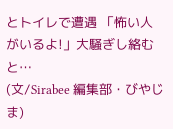とトイレで遭遇 「怖い人がいるよ!」大騒ぎし絡むと…
(文/Sirabee 編集部・びやじま)